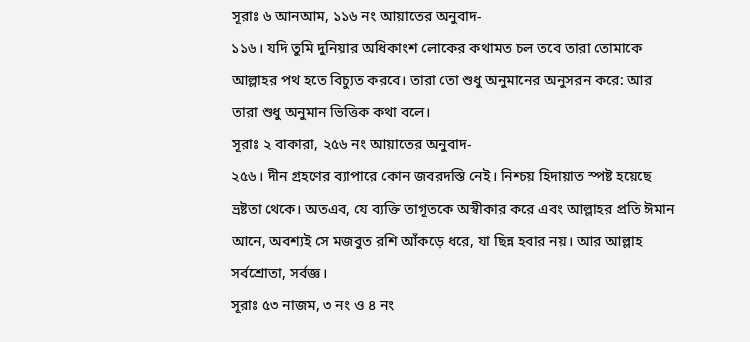সূরাঃ ৬ আনআম, ১১৬ নং আয়াতের অনুবাদ-
১১৬। যদি তুমি দুনিয়ার অধিকাংশ লোকের কথামত চল তবে তারা তোমাকে আল্লাহর পথ হতে বিচ্যুত করবে। তারা তো শুধু অনুমানের অনুসরন করে: আর তারা শুধু অনুমান ভিত্তিক কথা বলে।
সূরাঃ ২ বাকারা, ২৫৬ নং আয়াতের অনুবাদ-
২৫৬। দীন গ্রহণের ব্যাপারে কোন জবরদস্তি নেই। নিশ্চয় হিদায়াত স্পষ্ট হয়েছে ভ্রষ্টতা থেকে। অতএব, যে ব্যক্তি তাগূতকে অস্বীকার করে এবং আল্লাহর প্রতি ঈমান আনে, অবশ্যই সে মজবুত রশি আঁকড়ে ধরে, যা ছিন্ন হবার নয়। আর আল্লাহ সর্বশ্রোতা, সর্বজ্ঞ।
সূরাঃ ৫৩ নাজম, ৩ নং ও ৪ নং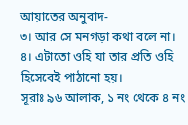আয়াতের অনুবাদ-
৩। আর সে মনগড়া কথা বলে না।
৪। এটাতো ওহি যা তার প্রতি ওহি হিসেবেই পাঠানো হয়।
সূরাঃ ৯৬ আলাক, ১ নং থেকে ৪ নং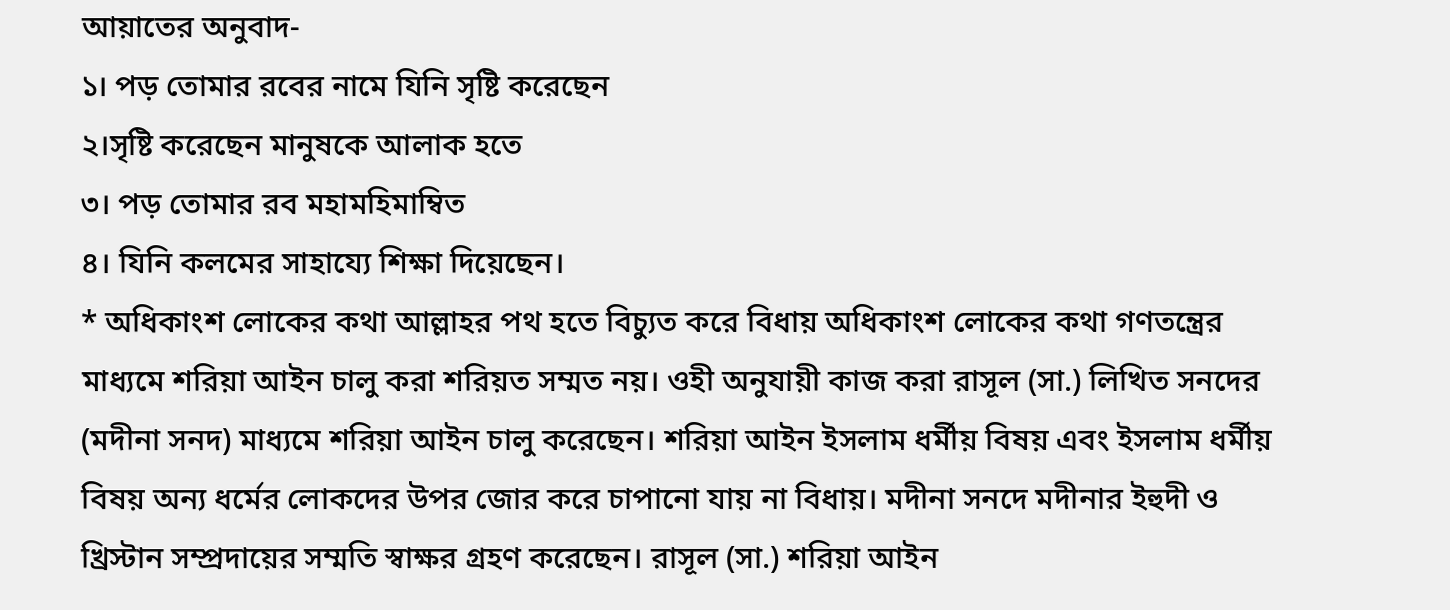আয়াতের অনুবাদ-
১। পড় তোমার রবের নামে যিনি সৃষ্টি করেছেন
২।সৃষ্টি করেছেন মানুষকে আলাক হতে
৩। পড় তোমার রব মহামহিমাম্বিত
৪। যিনি কলমের সাহায্যে শিক্ষা দিয়েছেন।
* অধিকাংশ লোকের কথা আল্লাহর পথ হতে বিচ্যুত করে বিধায় অধিকাংশ লোকের কথা গণতন্ত্রের মাধ্যমে শরিয়া আইন চালু করা শরিয়ত সম্মত নয়। ওহী অনুযায়ী কাজ করা রাসূল (সা.) লিখিত সনদের (মদীনা সনদ) মাধ্যমে শরিয়া আইন চালু করেছেন। শরিয়া আইন ইসলাম ধর্মীয় বিষয় এবং ইসলাম ধর্মীয় বিষয় অন্য ধর্মের লোকদের উপর জোর করে চাপানো যায় না বিধায়। মদীনা সনদে মদীনার ইহুদী ও খ্রিস্টান সম্প্রদায়ের সম্মতি স্বাক্ষর গ্রহণ করেছেন। রাসূল (সা.) শরিয়া আইন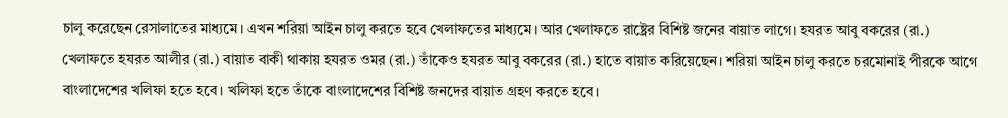চালু করেছেন রেসালাতের মাধ্যমে। এখন শরিয়া আইন চালু করতে হবে খেলাফতের মাধ্যমে। আর খেলাফতে রাষ্ট্রের বিশিষ্ট জনের বায়াত লাগে। হযরত আবু বকরের (রা.) খেলাফতে হযরত আলীর (রা.) বায়াত বাকী থাকায় হযরত ওমর (রা.) তাঁকেও হযরত আবু বকরের (রা.) হাতে বায়াত করিয়েছেন। শরিয়া আইন চালু করতে চরমোনাই পীরকে আগে বাংলাদেশের খলিফা হতে হবে। খলিফা হতে তাঁকে বাংলাদেশের বিশিষ্ট জনদের বায়াত গ্রহণ করতে হবে।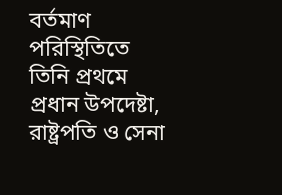বর্তমাণ পরিস্থিতিতে তিনি প্রথমে প্রধান উপদেষ্টা, রাষ্ট্রপতি ও সেনা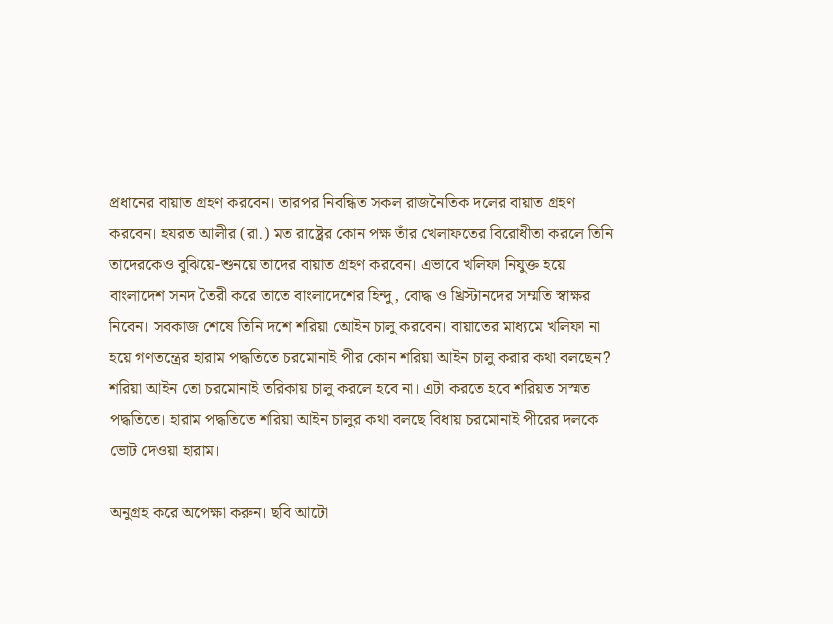প্রধানের বায়াত গ্রহণ করবেন। তারপর নিবন্ধিত সকল রাজনৈতিক দলের বায়াত গ্রহণ করবেন। হযরত আলীর (রা.) মত রাষ্ট্রের কোন পক্ষ তাঁর খেলাফতের বিরোধীতা করলে তিনি তাদেরকেও বুঝিয়ে-শুনয়ে তাদের বায়াত গ্রহণ করবেন। এভাবে খলিফা নিযুক্ত হয়ে বাংলাদেশ সনদ তৈরী করে তাতে বাংলাদেশের হিন্দু, বোদ্ধ ও খ্রিস্টানদের সম্মতি স্বাক্ষর নিবেন। সবকাজ শেষে তিনি দশে শরিয়া আেইন চালু করবেন। বায়াতের মাধ্যমে খলিফা না হয়ে গণতন্ত্রের হারাম পদ্ধতিতে চরমোনাই পীর কোন শরিয়া আইন চালু করার কথা বলছেন? শরিয়া আইন তো চরমোনাই তরিকায় চালু করলে হবে না। এটা করতে হবে শরিয়ত সস্মত পদ্ধতিতে। হারাম পদ্ধতিতে শরিয়া আইন চালুর কথা বলছে বিধায় চরমোনাই পীরের দলকে ভোট দেওয়া হারাম।

অনুগ্রহ করে অপেক্ষা করুন। ছবি আটো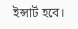ইন্সার্ট হবে।